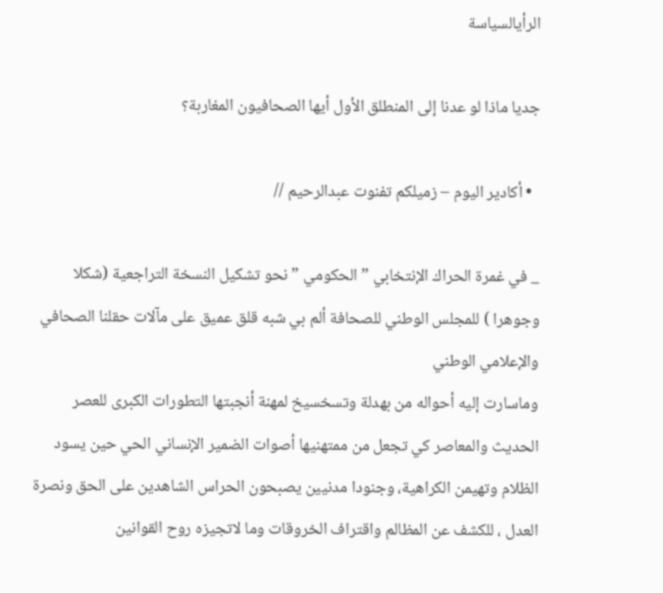الرأيالسياسة

جديا ماذا لو عدنا إلى المنطلق الأول أيها الصحافيون المغاربة؟

  • أكادير اليوم – زميلكم تفنوت عبدالرحيم //

_ في غمرة الحراك الإنتخابي ” الحكومي ” نحو تشكيل النسخة التراجعية (شكلا وجوهرا ) للمجلس الوطني للصحافة ألم بي شبه قلق عميق على مآلات حقلنا الصحافي والإعلامي الوطني
وماسارت إليه أحواله من بهدلة وتسخسيخ لمهنة أنجبتها التطورات الكبرى للعصر الحديث والمعاصر كي تجعل من ممتهنيها أصوات الضمير الإنساني الحي حين يسود الظلام وتهيمن الكراهية، وجنودا مدنيين يصبحون الحراس الشاهدين على الحق ونصرة العدل ، للكشف عن المظالم واقتراف الخروقات وما لاتجيزه روح القوانين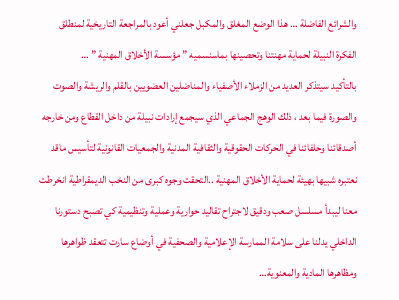والشرائع الفاضلة … هذا الوضع المغلق والمكبل جعلني أعود بالمراجعة التاريخية لمنطلق الفكرة النبيلة لحماية مهنتنا وتحصينها بماسنسميه ” مؤسسة الأخلاق المهنية ” …
بالتأكيد سيتذكر العديد من الزملاء الأصفياء والمناضلين العضويين بالقلم والريشة والصوت والصورة فيما بعد ، ذلك الوهج الجماعي الذي سيجمع إرادات نبيلة من داخل القطاع ومن خارجه أصدقائنا وحلفائنا في الحركات الحقوقية والثقافية المدنية والجمعيات القانونية لتأسيس ماقد نعتبره شبيها بهيئة لحماية الأخلاق المهنية ..التحقت وجوه كبرى من النخب الديمقراطية انخرطت معنا ليبدأ مسلسل صعب ودقيق لاجتراح تقاليد حوارية وعملية وتنظيمية كي تصبح دستورنا الداخلي يدلنا على سلامة الممارسة الإعلامية والصحفية في أوضاع سارت تتعقد ظواهرها ومظاهرها المادية والمعنوية…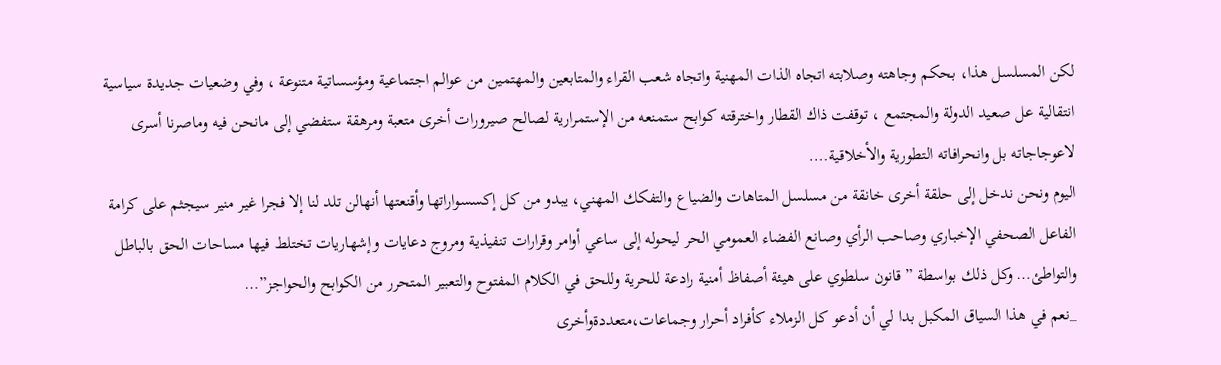لكن المسلسل هذا، بحكم وجاهته وصلابته اتجاه الذات المهنية واتجاه شعب القراء والمتابعين والمهتمين من عوالم اجتماعية ومؤسساتية متنوعة ، وفي وضعيات جديدة سياسية انتقالية عل صعيد الدولة والمجتمع ، توقفت ذاك القطار واخترقته كوابح ستمنعه من الإستمرارية لصالح صيرورات أخرى متعبة ومرهقة ستفضي إلى مانحن فيه وماصرنا أسرى لاعوجاجاته بل وانحرافاته التطورية والأخلاقية….
اليوم ونحن ندخل إلى حلقة أخرى خانقة من مسلسل المتاهات والضياع والتفكك المهني، يبدو من كل إكسسواراتها وأقنعتها أنهالن تلد لنا إلا فجرا غير منير سيجثم على كرامة الفاعل الصحفي الإخباري وصاحب الرأي وصانع الفضاء العمومي الحر ليحوله إلى ساعي أوامر وقرارات تنفيذية ومروج دعايات وإشهاريات تختلط فيها مساحات الحق بالباطل والتواطئ… وكل ذلك بواسطة ” قانون سلطوي على هيئة أصفاظ أمنية رادعة للحرية وللحق في الكلام المفتوح والتعبير المتحرر من الكوابح والحواجز”…
_نعم في هذا السياق المكبل بدا لي أن أدعو كل الزملاء كأفراد أحرار وجماعات،متعددةوأخرى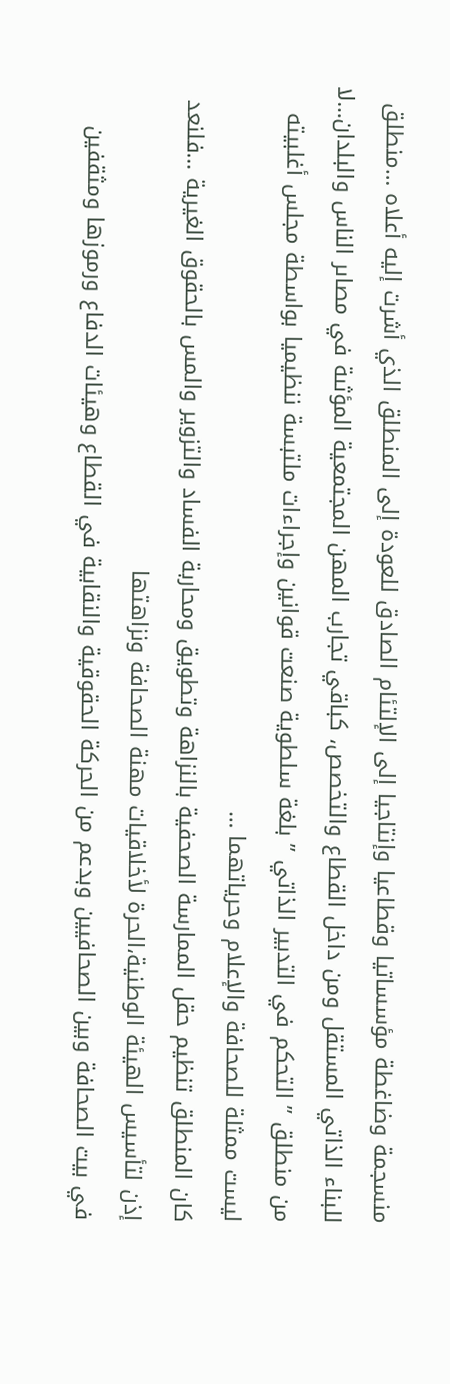منسجمة وضاغطة مؤسساتيا وقطاعيا وإنتاجيا إلى الإلتئام الصادق للعودة إلى المنطلق الذي أشرت إليه أعلاه …منطلق للبناء الذاتي المستقل ومن داخل القطاع والتخصص، كباقي تجارب المهن المجتمعية المؤثىة في مصاىر الناس والبلدان…لا من منطلق ” التحكم في التدبير الذاتي ” بلغة سلطوية صنعت قوانين وإجراءات ملتبسة ننظيميا بواسطة مجلس أغلبيته ليست ممثلة للصحافة والإعلام وحرياتهما …
كان المنطلق تنظيم حقل الممارسة الصحفية بالنزاهة وتطويق ومحاربة الفساد والتزوير والمس بالحقوق الغيرية …فلنعد إذن لتأسيس الهيئة الوطنية،الحرة لأخلاقيات مهنة الصحافة ونزاهتها
في بيت الصحافة وبين الصحافيين وبدعم من الحركة الحقوقية والنقابية في القطاع وهيئات الدفاع ورموزها ومثقفين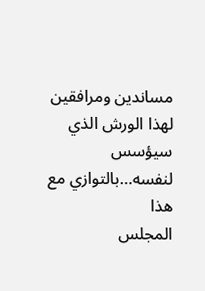مساندين ومرافقين لهذا الورش الذي سيؤسس لنفسه…بالتوازي مع هذا
المجلس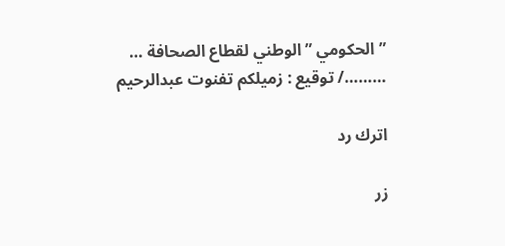” الحكومي ” الوطني لقطاع الصحافة …
………/ توقيع : زميلكم تفنوت عبدالرحيم

اترك رد

زر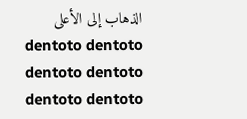الذهاب إلى الأعلى
dentoto dentoto dentoto dentoto dentoto dentoto